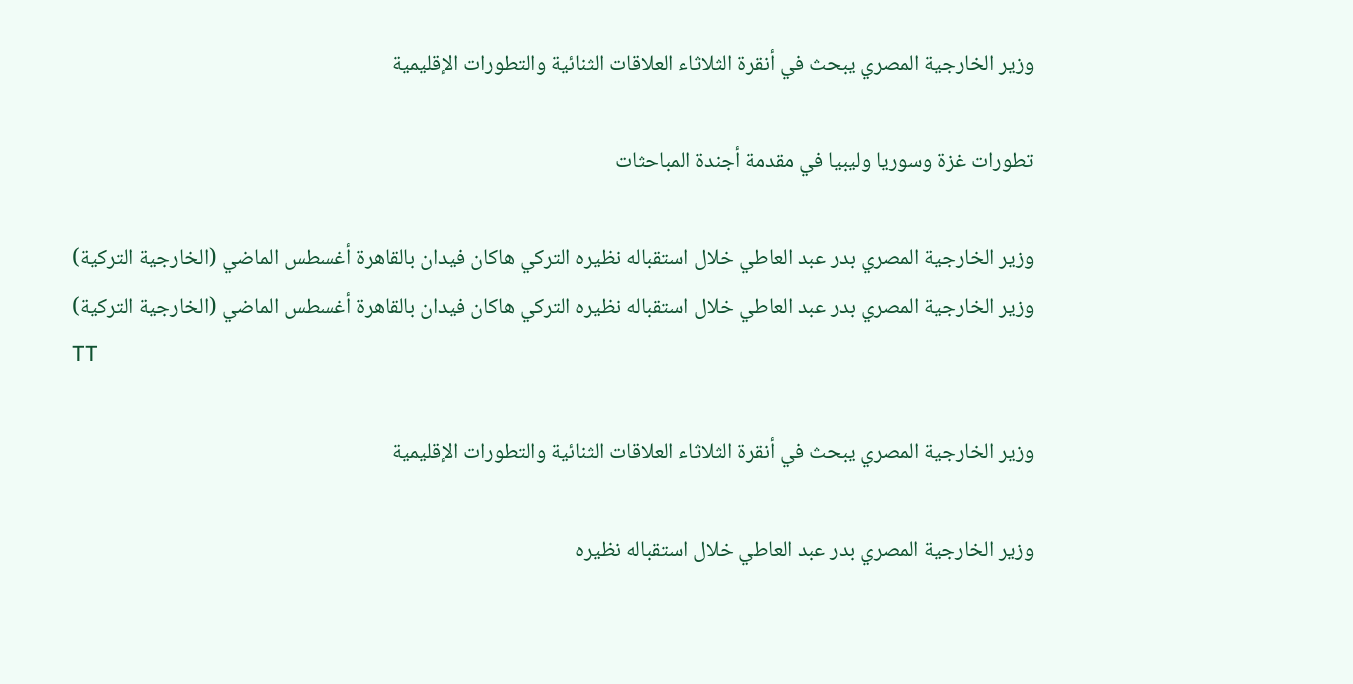وزير الخارجية المصري يبحث في أنقرة الثلاثاء العلاقات الثنائية والتطورات الإقليمية

تطورات غزة وسوريا وليبيا في مقدمة أجندة المباحثات

وزير الخارجية المصري بدر عبد العاطي خلال استقباله نظيره التركي هاكان فيدان بالقاهرة أغسطس الماضي (الخارجية التركية)
وزير الخارجية المصري بدر عبد العاطي خلال استقباله نظيره التركي هاكان فيدان بالقاهرة أغسطس الماضي (الخارجية التركية)
TT

وزير الخارجية المصري يبحث في أنقرة الثلاثاء العلاقات الثنائية والتطورات الإقليمية

وزير الخارجية المصري بدر عبد العاطي خلال استقباله نظيره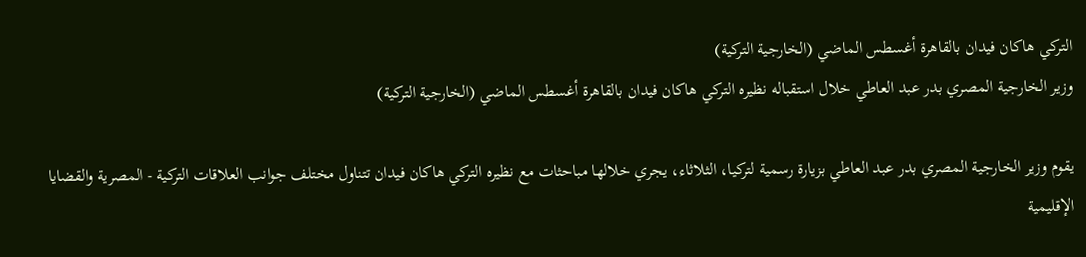التركي هاكان فيدان بالقاهرة أغسطس الماضي (الخارجية التركية)
وزير الخارجية المصري بدر عبد العاطي خلال استقباله نظيره التركي هاكان فيدان بالقاهرة أغسطس الماضي (الخارجية التركية)

يقوم وزير الخارجية المصري بدر عبد العاطي بزيارة رسمية لتركيا، الثلاثاء، يجري خلالها مباحثات مع نظيره التركي هاكان فيدان تتناول مختلف جوانب العلاقات التركية - المصرية والقضايا الإقليمية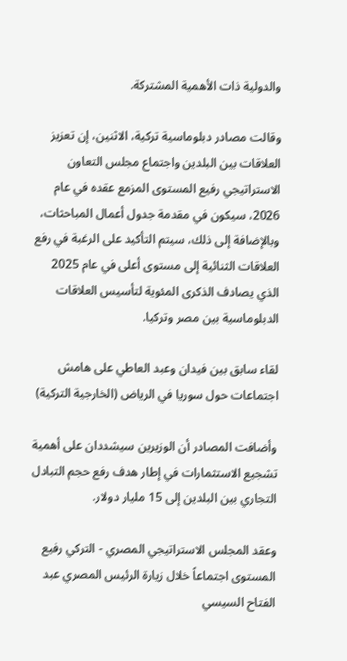والدولية ذات الأهمية المشتركة.

وقالت مصادر دبلوماسية تركية، الاثنين، إن تعزيز العلاقات بين البلدين واجتماع مجلس التعاون الاستراتيجي رفيع المستوى المزمع عقده في عام 2026، سيكون في مقدمة جدول أعمال المباحثات، وبالإضافة إلى ذلك، سيتم التأكيد على الرغبة في رفع العلاقات الثنائية إلى مستوى أعلى في عام 2025 الذي يصادف الذكرى المئوية لتأسيس العلاقات الدبلوماسية بين مصر وتركيا.

لقاء سابق بين فيدان وعبد العاطي على هامش اجتماعات حول سوريا في الرياض (الخارجية التركية)

وأضافت المصادر أن الوزيرين سيشددان على أهمية تشجيع الاستثمارات في إطار هدف رفع حجم التبادل التجاري بين البلدين إلى 15 مليار دولار.

وعقد المجلس الاستراتيجي المصري - التركي رفيع المستوى اجتماعاً خلال زيارة الرئيس المصري عبد الفتاح السيسي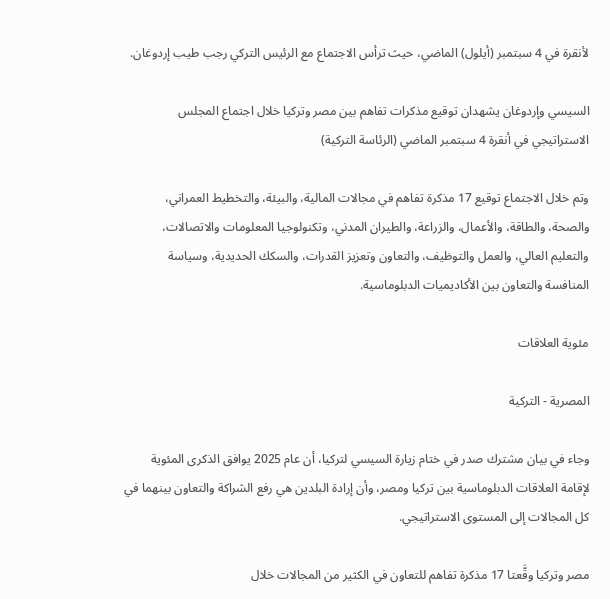لأنقرة في 4 سبتمبر (أيلول) الماضي، حيث ترأس الاجتماع مع الرئيس التركي رجب طيب إردوغان.

السيسي وإردوغان يشهدان توقيع مذكرات تفاهم بين مصر وتركيا خلال اجتماع المجلس الاستراتيجي في أنقرة 4 سبتمبر الماضي (الرئاسة التركية)

وتم خلال الاجتماع توقيع 17 مذكرة تفاهم في مجالات المالية، والبيئة، والتخطيط العمراني، والصحة، والطاقة، والأعمال، والزراعة، والطيران المدني، وتكنولوجيا المعلومات والاتصالات، والتعليم العالي، والعمل والتوظيف، والتعاون وتعزيز القدرات، والسكك الحديدية، وسياسة المنافسة والتعاون بين الأكاديميات الدبلوماسية.

مئوية العلاقات

المصرية - التركية

وجاء في بيان مشترك صدر في ختام زيارة السيسي لتركيا، أن عام 2025 يوافق الذكرى المئوية لإقامة العلاقات الدبلوماسية بين تركيا ومصر، وأن إرادة البلدين هي رفع الشراكة والتعاون بينهما في كل المجالات إلى المستوى الاستراتيجي.

مصر وتركيا وقَّعتا 17 مذكرة تفاهم للتعاون في الكثير من المجالات خلال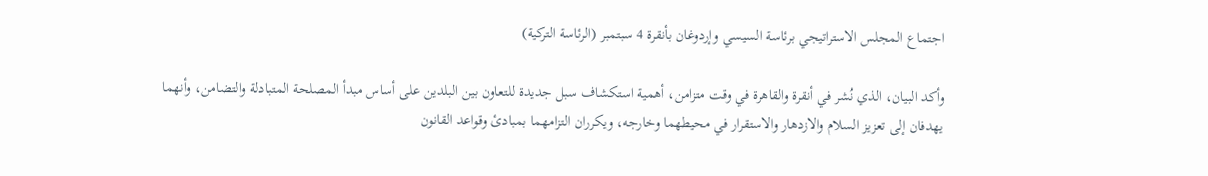اجتماع المجلس الاستراتيجي برئاسة السيسي وإردوغان بأنقرة 4 سبتمبر (الرئاسة التركية)

وأكد البيان، الذي نُشر في أنقرة والقاهرة في وقت متزامن، أهمية استكشاف سبل جديدة للتعاون بين البلدين على أساس مبدأ المصلحة المتبادلة والتضامن، وأنهما يهدفان إلى تعزيز السلام والازدهار والاستقرار في محيطهما وخارجه، ويكرران التزامهما بمبادئ وقواعد القانون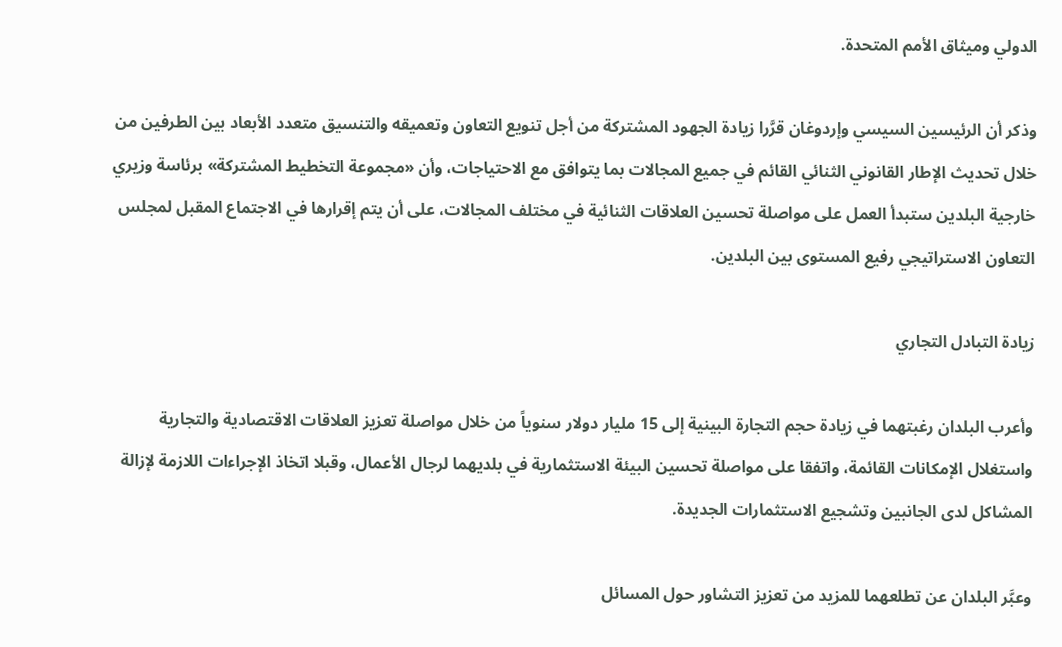الدولي وميثاق الأمم المتحدة.

وذكر أن الرئيسين السيسي وإردوغان قرَّرا زيادة الجهود المشتركة من أجل تنويع التعاون وتعميقه والتنسيق متعدد الأبعاد بين الطرفين من خلال تحديث الإطار القانوني الثنائي القائم في جميع المجالات بما يتوافق مع الاحتياجات، وأن «مجموعة التخطيط المشتركة» برئاسة وزيري خارجية البلدين ستبدأ العمل على مواصلة تحسين العلاقات الثنائية في مختلف المجالات، على أن يتم إقرارها في الاجتماع المقبل لمجلس التعاون الاستراتيجي رفيع المستوى بين البلدين.

زيادة التبادل التجاري

وأعرب البلدان رغبتهما في زيادة حجم التجارة البينية إلى 15 مليار دولار سنوياً من خلال مواصلة تعزيز العلاقات الاقتصادية والتجارية واستغلال الإمكانات القائمة، واتفقا على مواصلة تحسين البيئة الاستثمارية في بلديهما لرجال الأعمال، وقبلا اتخاذ الإجراءات اللازمة لإزالة المشاكل لدى الجانبين وتشجيع الاستثمارات الجديدة.

وعبَّر البلدان عن تطلعهما للمزيد من تعزيز التشاور حول المسائل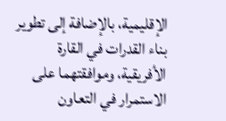الإقليمية، بالإضافة إلى تطوير بناء القدرات في القارة الأفريقية، وموافقتهما على الاستمرار في التعاون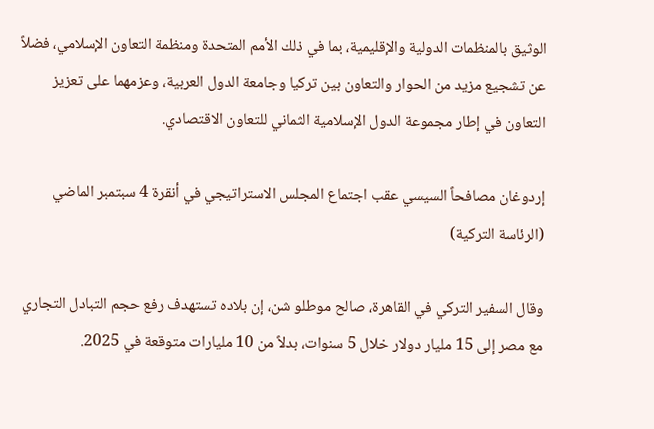الوثيق بالمنظمات الدولية والإقليمية، بما في ذلك الأمم المتحدة ومنظمة التعاون الإسلامي، فضلاً عن تشجيع مزيد من الحوار والتعاون بين تركيا وجامعة الدول العربية، وعزمهما على تعزيز التعاون في إطار مجموعة الدول الإسلامية الثماني للتعاون الاقتصادي.

إردوغان مصافحاً السيسي عقب اجتماع المجلس الاستراتيجي في أنقرة 4 سبتمبر الماضي (الرئاسة التركية)

وقال السفير التركي في القاهرة، صالح موطلو شن، إن بلاده تستهدف رفع حجم التبادل التجاري مع مصر إلى 15 مليار دولار خلال 5 سنوات، بدلاً من 10 مليارات متوقعة في 2025.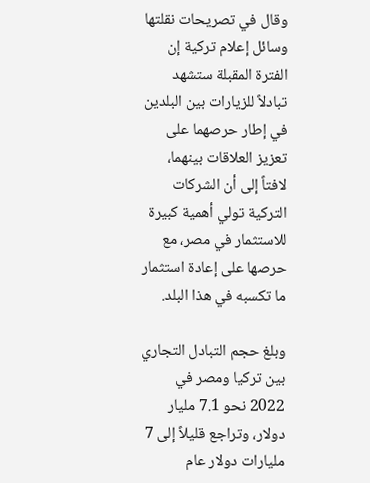وقال في تصريحات نقلتها وسائل إعلام تركية إن الفترة المقبلة ستشهد تبادلاً للزيارات بين البلدين في إطار حرصهما على تعزيز العلاقات بينهما، لافتاً إلى أن الشركات التركية تولي أهمية كبيرة للاستثمار في مصر، مع حرصها على إعادة استثمار ما تكسبه في هذا البلد.

وبلغ حجم التبادل التجاري بين تركيا ومصر في 2022 نحو 7.1 مليار دولار، وتراجع قليلاً إلى 7 مليارات دولار عام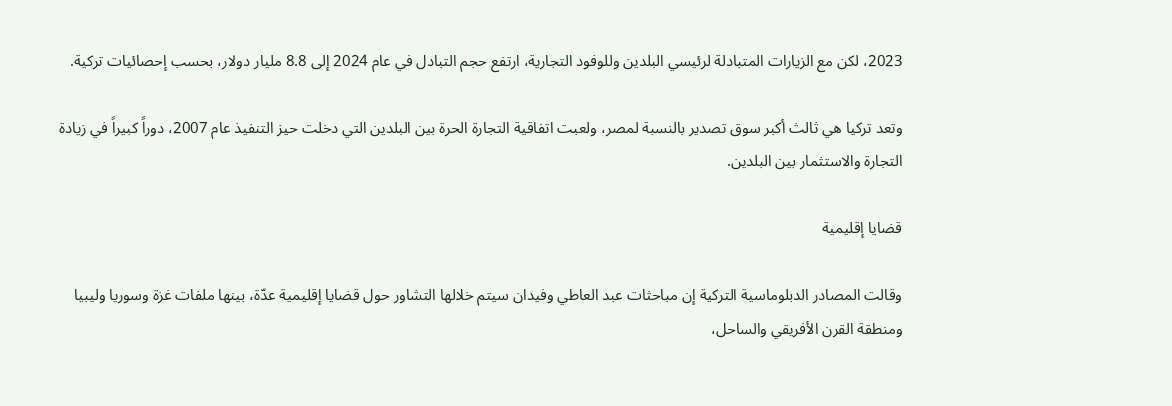2023، لكن مع الزيارات المتبادلة لرئيسي البلدين وللوفود التجارية، ارتفع حجم التبادل في عام 2024 إلى 8.8 مليار دولار، بحسب إحصائيات تركية.

وتعد تركيا هي ثالث أكبر سوق تصدير بالنسبة لمصر، ولعبت اتفاقية التجارة الحرة بين البلدين التي دخلت حيز التنفيذ عام 2007، دوراً كبيراً في زيادة التجارة والاستثمار بين البلدين.

قضايا إقليمية

وقالت المصادر الدبلوماسية التركية إن مباحثات عبد العاطي وفيدان سيتم خلالها التشاور حول قضايا إقليمية عدّة، بينها ملفات غزة وسوريا وليبيا ومنطقة القرن الأفريقي والساحل،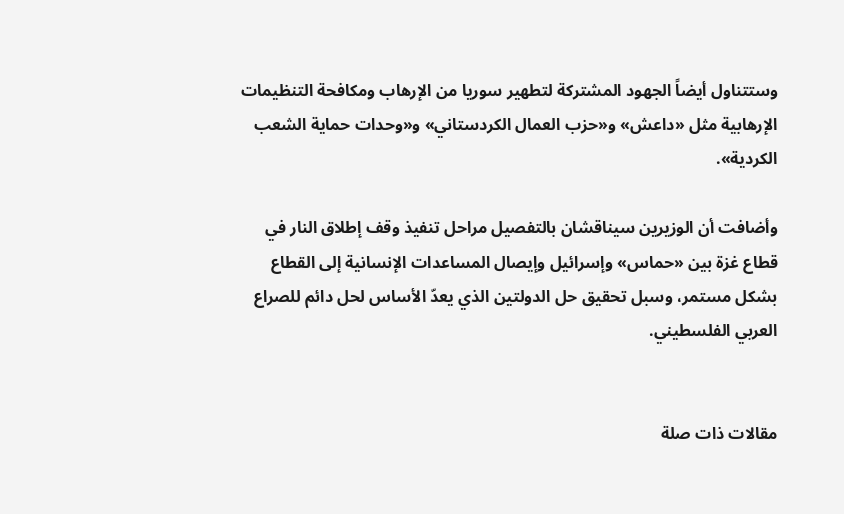وستتناول أيضاً الجهود المشتركة لتطهير سوريا من الإرهاب ومكافحة التنظيمات الإرهابية مثل «داعش» و«حزب العمال الكردستاني» و«وحدات حماية الشعب الكردية».

وأضافت أن الوزيرين سيناقشان بالتفصيل مراحل تنفيذ وقف إطلاق النار في قطاع غزة بين «حماس» وإسرائيل وإيصال المساعدات الإنسانية إلى القطاع بشكل مستمر، وسبل تحقيق حل الدولتين الذي يعدّ الأساس لحل دائم للصراع العربي الفلسطيني.


مقالات ذات صلة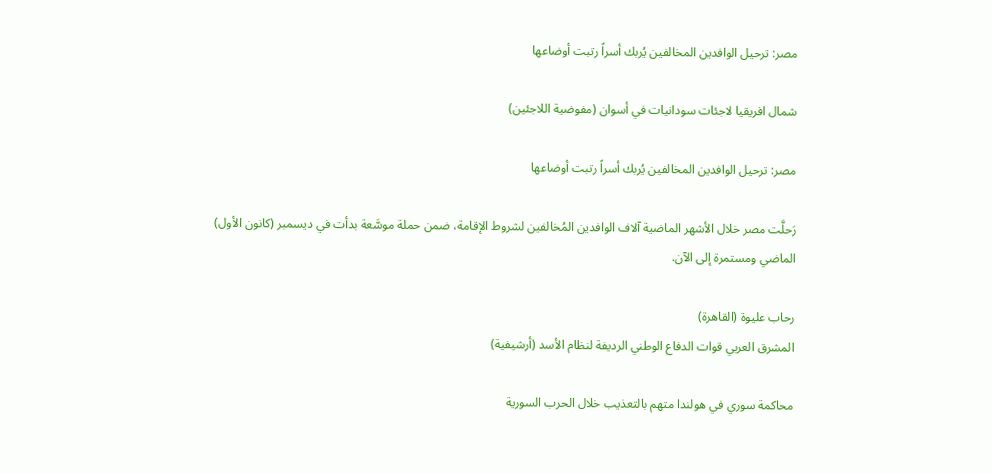مصر: ترحيل الوافدين المخالفين يُربك أسراً رتبت أوضاعها

شمال افريقيا لاجئات سودانيات في أسوان (مفوضية اللاجئين)

مصر: ترحيل الوافدين المخالفين يُربك أسراً رتبت أوضاعها

رَحلَّت مصر خلال الأشهر الماضية آلاف الوافدين المُخالفين لشروط الإقامة، ضمن حملة موسَّعة بدأت في ديسمبر (كانون الأول) الماضي ومستمرة إلى الآن.

رحاب عليوة (القاهرة)
المشرق العربي قوات الدفاع الوطني الرديفة لنظام الأسد (أرشيفية)

محاكمة سوري في هولندا متهم بالتعذيب خلال الحرب السورية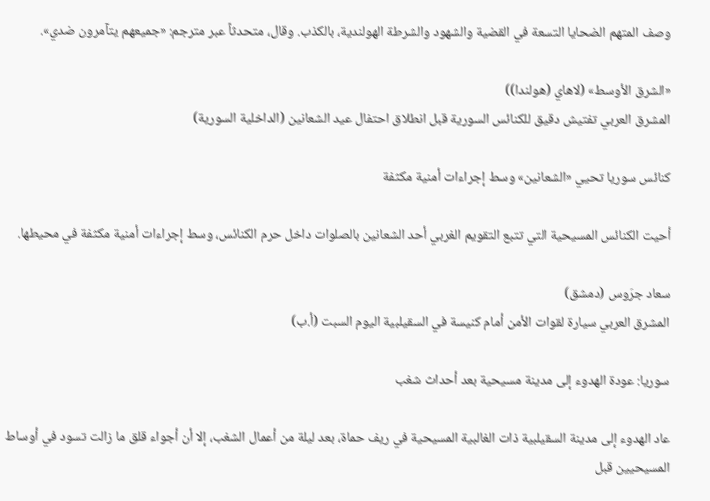وصف المتهم الضحايا التسعة في القضية والشهود والشرطة الهولندية، بالكذب. وقال، متحدثاً عبر مترجم: «جميعهم يتآمرون ضدي».

«الشرق الأوسط» (لاهاي (هولندا))
المشرق العربي تفتيش دقيق للكنائس السورية قبل انطلاق احتفال عيد الشعانين (الداخلية السورية)

كنائس سوريا تحيي «الشعانين» وسط إجراءات أمنية مكثفة

أحيت الكنائس المسيحية التي تتبع التقويم الغربي أحد الشعانين بالصلوات داخل حرم الكنائس، وسط إجراءات أمنية مكثفة في محيطها.

سعاد جرَوس (دمشق)
المشرق العربي سيارة لقوات الأمن أمام كنيسة في السقيلبية اليوم السبت (أ.ب)

سوريا: عودة الهدوء إلى مدينة مسيحية بعد أحداث شغب

عاد الهدوء إلى مدينة السقيلبية ذات الغالبية المسيحية في ريف حماة، بعد ليلة من أعمال الشغب، إلا أن أجواء قلق ما زالت تسود في أوساط المسيحيين قبل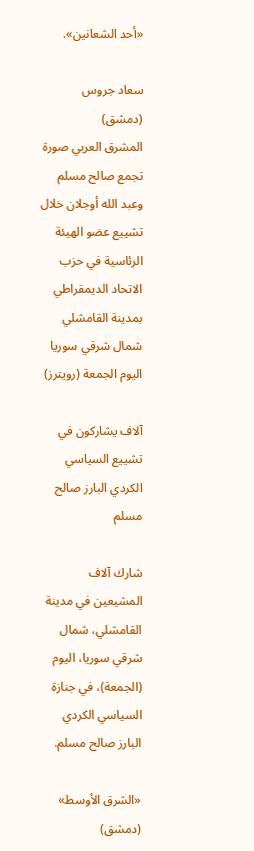«أحد الشعانين».

سعاد جروس (دمشق)
المشرق العربي صورة تجمع صالح مسلم وعبد الله أوجلان خلال تشييع عضو الهيئة الرئاسية في حزب الاتحاد الديمقراطي بمدينة القامشلي شمال شرقي سوريا اليوم الجمعة (رويترز)

آلاف يشاركون في تشييع السياسي الكردي البارز صالح مسلم

شارك آلاف المشيعين في مدينة القامشلي، شمال شرقي سوريا، اليوم (الجمعة)، في جنازة السياسي الكردي البارز صالح مسلم.

«الشرق الأوسط» (دمشق)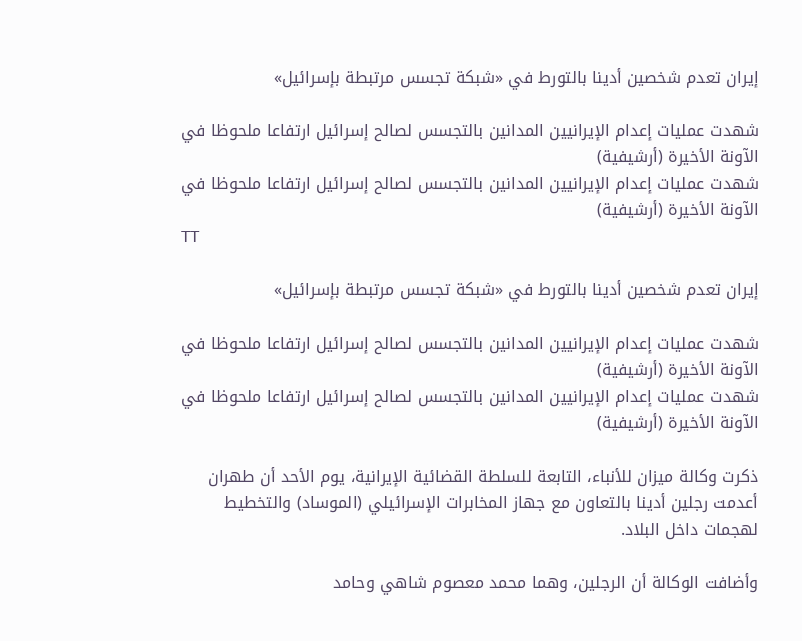إيران تعدم شخصين أدينا بالتورط في «شبكة تجسس مرتبطة بإسرائيل»

شهدت عمليات إعدام الإيرانيين المدانين بالتجسس لصالح إسرائيل ارتفاعا ملحوظا في الآونة الأخيرة (أرشيفية)
شهدت عمليات إعدام الإيرانيين المدانين بالتجسس لصالح إسرائيل ارتفاعا ملحوظا في الآونة الأخيرة (أرشيفية)
TT

إيران تعدم شخصين أدينا بالتورط في «شبكة تجسس مرتبطة بإسرائيل»

شهدت عمليات إعدام الإيرانيين المدانين بالتجسس لصالح إسرائيل ارتفاعا ملحوظا في الآونة الأخيرة (أرشيفية)
شهدت عمليات إعدام الإيرانيين المدانين بالتجسس لصالح إسرائيل ارتفاعا ملحوظا في الآونة الأخيرة (أرشيفية)

ذكرت وكالة ميزان للأنباء، التابعة للسلطة القضائية الإيرانية، يوم الأحد أن طهران أعدمت رجلين أدينا بالتعاون مع جهاز المخابرات الإسرائيلي (الموساد) والتخطيط لهجمات داخل البلاد.

وأضافت الوكالة أن الرجلين، وهما محمد معصوم شاهي وحامد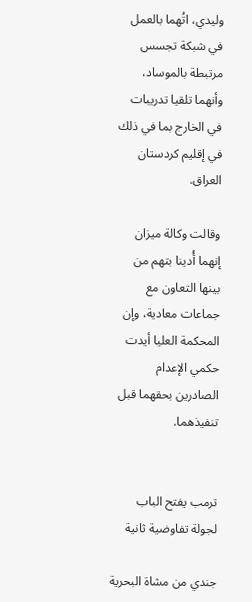وليدي، اتُهما بالعمل في شبكة تجسس مرتبطة بالموساد، وأنهما تلقيا تدريبات في الخارج بما في ذلك في إقليم كردستان العراق.

وقالت وكالة ميزان إنهما أُدينا بتهم من بينها التعاون مع جماعات معادية، وإن المحكمة العليا أيدت حكمي الإعدام الصادرين بحقهما قبل تنفيذهما.


ترمب يفتح الباب لجولة تفاوضية ثانية

جندي من مشاة البحرية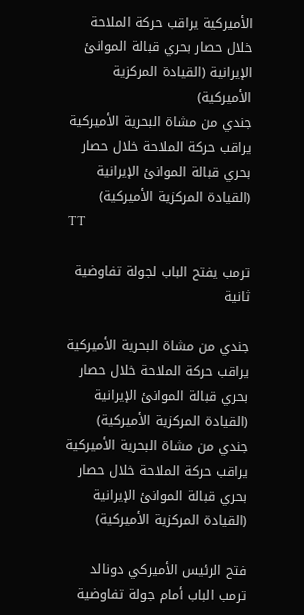الأميركية يراقب حركة الملاحة خلال حصار بحري قبالة الموانئ الإيرانية (القيادة المركزية الأميركية)
جندي من مشاة البحرية الأميركية يراقب حركة الملاحة خلال حصار بحري قبالة الموانئ الإيرانية (القيادة المركزية الأميركية)
TT

ترمب يفتح الباب لجولة تفاوضية ثانية

جندي من مشاة البحرية الأميركية يراقب حركة الملاحة خلال حصار بحري قبالة الموانئ الإيرانية (القيادة المركزية الأميركية)
جندي من مشاة البحرية الأميركية يراقب حركة الملاحة خلال حصار بحري قبالة الموانئ الإيرانية (القيادة المركزية الأميركية)

فتح الرئيس الأميركي دونالد ترمب الباب أمام جولة تفاوضية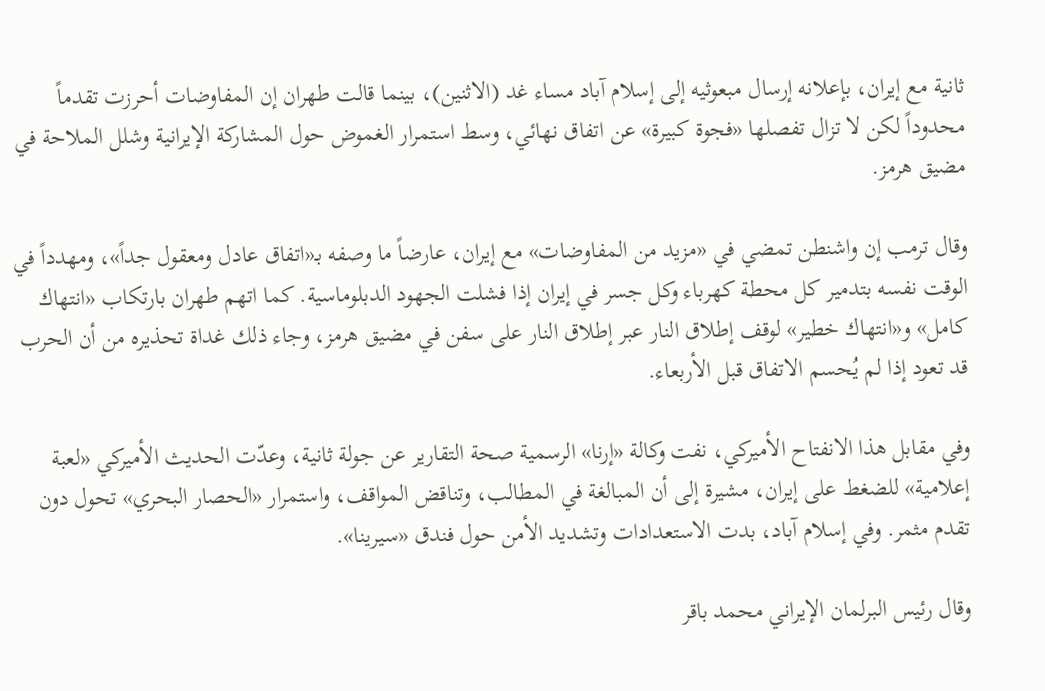ثانية مع إيران، بإعلانه إرسال مبعوثيه إلى إسلام آباد مساء غد (الاثنين)، بينما قالت طهران إن المفاوضات أحرزت تقدماً محدوداً لكن لا تزال تفصلها «فجوة كبيرة» عن اتفاق نهائي، وسط استمرار الغموض حول المشاركة الإيرانية وشلل الملاحة في مضيق هرمز.

وقال ترمب إن واشنطن تمضي في «مزيد من المفاوضات» مع إيران، عارضاً ما وصفه بـ«اتفاق عادل ومعقول جداً»، ومهدداً في الوقت نفسه بتدمير كل محطة كهرباء وكل جسر في إيران إذا فشلت الجهود الدبلوماسية. كما اتهم طهران بارتكاب «انتهاك كامل» و«انتهاك خطير» لوقف إطلاق النار عبر إطلاق النار على سفن في مضيق هرمز، وجاء ذلك غداة تحذيره من أن الحرب قد تعود إذا لم يُحسم الاتفاق قبل الأربعاء.

وفي مقابل هذا الانفتاح الأميركي، نفت وكالة «إرنا» الرسمية صحة التقارير عن جولة ثانية، وعدّت الحديث الأميركي «لعبة إعلامية» للضغط على إيران، مشيرة إلى أن المبالغة في المطالب، وتناقض المواقف، واستمرار «الحصار البحري» تحول دون تقدم مثمر. وفي إسلام آباد، بدت الاستعدادات وتشديد الأمن حول فندق «سيرينا».

وقال رئيس البرلمان الإيراني محمد باقر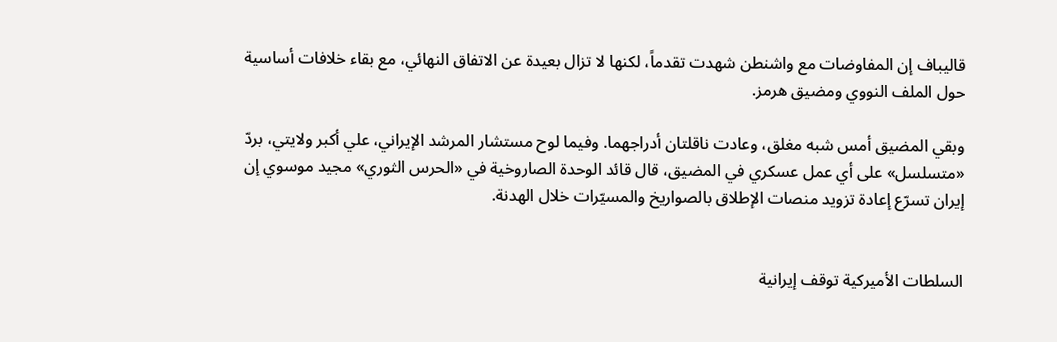قاليباف إن المفاوضات مع واشنطن شهدت تقدماً، لكنها لا تزال بعيدة عن الاتفاق النهائي، مع بقاء خلافات أساسية حول الملف النووي ومضيق هرمز.

وبقي المضيق أمس شبه مغلق، وعادت ناقلتان أدراجهما. وفيما لوح مستشار المرشد الإيراني، علي أكبر ولايتي، بردّ «متسلسل» على أي عمل عسكري في المضيق، قال قائد الوحدة الصاروخية في «الحرس الثوري» مجيد موسوي إن إيران تسرّع إعادة تزويد منصات الإطلاق بالصواريخ والمسيّرات خلال الهدنة.


السلطات الأميركية توقف إيرانية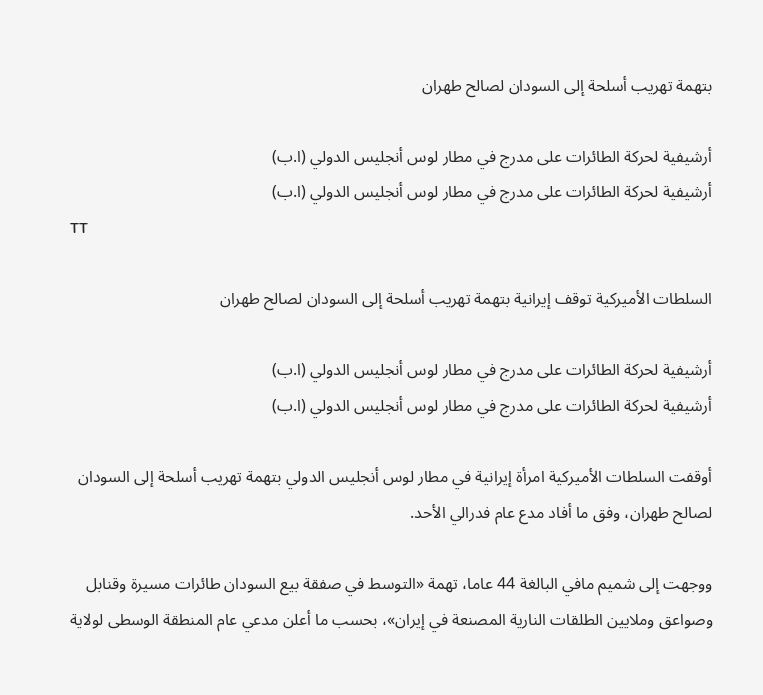بتهمة تهريب أسلحة إلى السودان لصالح طهران

أرشيفية لحركة الطائرات على مدرج في مطار لوس أنجليس الدولي (ا.ب)
أرشيفية لحركة الطائرات على مدرج في مطار لوس أنجليس الدولي (ا.ب)
TT

السلطات الأميركية توقف إيرانية بتهمة تهريب أسلحة إلى السودان لصالح طهران

أرشيفية لحركة الطائرات على مدرج في مطار لوس أنجليس الدولي (ا.ب)
أرشيفية لحركة الطائرات على مدرج في مطار لوس أنجليس الدولي (ا.ب)

أوقفت السلطات الأميركية امرأة إيرانية في مطار لوس أنجليس الدولي بتهمة تهريب أسلحة إلى السودان لصالح طهران، وفق ما أفاد مدع عام فدرالي الأحد.

ووجهت إلى شميم مافي البالغة 44 عاما، تهمة «التوسط في صفقة بيع السودان طائرات مسيرة وقنابل وصواعق وملايين الطلقات النارية المصنعة في إيران»، بحسب ما أعلن مدعي عام المنطقة الوسطى لولاية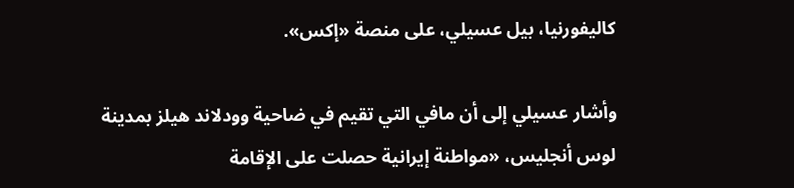كاليفورنيا، بيل عسيلي، على منصة «إكس».

وأشار عسيلي إلى أن مافي التي تقيم في ضاحية وودلاند هيلز بمدينة لوس أنجليس، «مواطنة إيرانية حصلت على الإقامة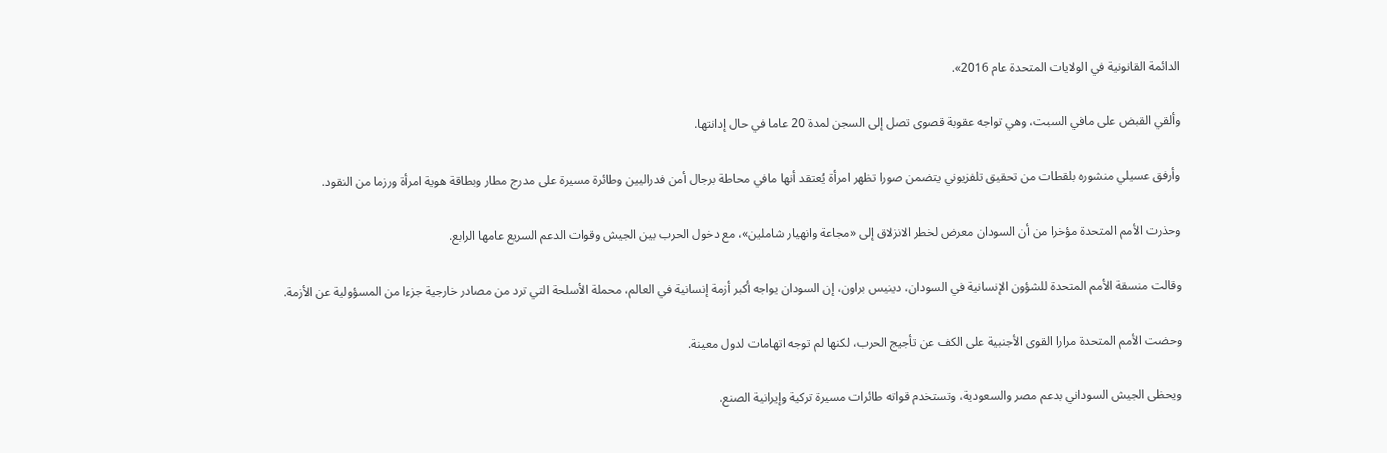الدائمة القانونية في الولايات المتحدة عام 2016».

وألقي القبض على مافي السبت، وهي تواجه عقوبة قصوى تصل إلى السجن لمدة 20 عاما في حال إدانتها.

وأرفق عسيلي منشوره بلقطات من تحقيق تلفزيوني يتضمن صورا تظهر امرأة يُعتقد أنها مافي محاطة برجال أمن فدراليين وطائرة مسيرة على مدرج مطار وبطاقة هوية امرأة ورزما من النقود.

وحذرت الأمم المتحدة مؤخرا من أن السودان معرض لخطر الانزلاق إلى «مجاعة وانهيار شاملين»، مع دخول الحرب بين الجيش وقوات الدعم السريع عامها الرابع.

وقالت منسقة الأمم المتحدة للشؤون الإنسانية في السودان، دينيس براون، إن السودان يواجه أكبر أزمة إنسانية في العالم، محملة الأسلحة التي ترد من مصادر خارجية جزءا من المسؤولية عن الأزمة.

وحضت الأمم المتحدة مرارا القوى الأجنبية على الكف عن تأجيج الحرب، لكنها لم توجه اتهامات لدول معينة.

ويحظى الجيش السوداني بدعم مصر والسعودية، وتستخدم قواته طائرات مسيرة تركية وإيرانية الصنع.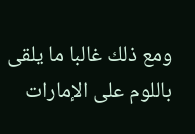ومع ذلك غالبا ما يلقى باللوم على الإمارات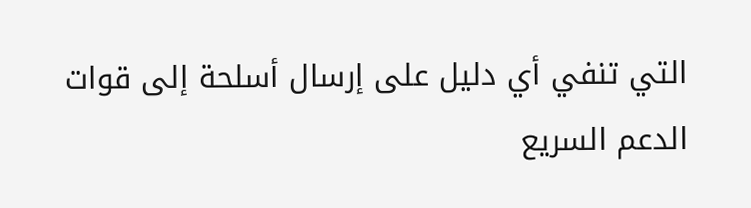التي تنفي أي دليل على إرسال أسلحة إلى قوات الدعم السريع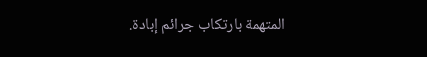المتهمة بارتكاب جرائم إبادة.